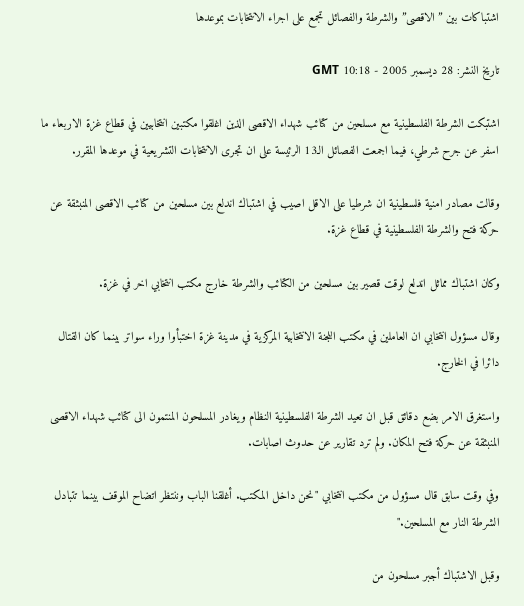اشتباكات بين ”الاقصى” والشرطة والفصائل تجمع على اجراء الانتخابات بموعدها

تاريخ النشر: 28 ديسمبر 2005 - 10:18 GMT

اشتبكت الشرطة الفلسطينية مع مسلحين من كتائب شهداء الاقصى الذين اغلقوا مكتبين انتخابيين في قطاع غزة الاربعاء ما اسفر عن جرح شرطي، فيما اجمعت الفصائل الـ13 الرئيسة على ان تجرى الانتخابات التشريعية في موعدها المقرر.

وقالت مصادر امنية فلسطينية ان شرطيا على الاقل اصيب في اشتباك اندلع بين مسلحين من كتائب الاقصى المنبثقة عن حركة فتح والشرطة الفلسطينية في قطاع غزة.

وكان اشتباك مماثل اندلع لوقت قصير بين مسلحين من الكتائب والشرطة خارج مكتب انتخابي اخر في غزة.

وقال مسؤول انتخابي ان العاملين في مكتب اللجنة الانتخابية المركزية في مدينة غزة اختبأوا وراء سواتر بينما كان القتال دائرا في الخارج.

واستغرق الامر بضع دقائق قبل ان تعيد الشرطة الفلسطينية النظام ويغادر المسلحون المنتمون الى كتائب شهداء الاقصى المنبثقة عن حركة فتح المكان. ولم ترد تقارير عن حدوث اصابات.

وفي وقت سابق قال مسؤول من مكتب انتخابي "نحن داخل المكتب. أغلقنا الباب وننتظر اتضاح الموقف بينما تتبادل الشرطة النار مع المسلحين."

وقبل الاشتباك أجبر مسلحون من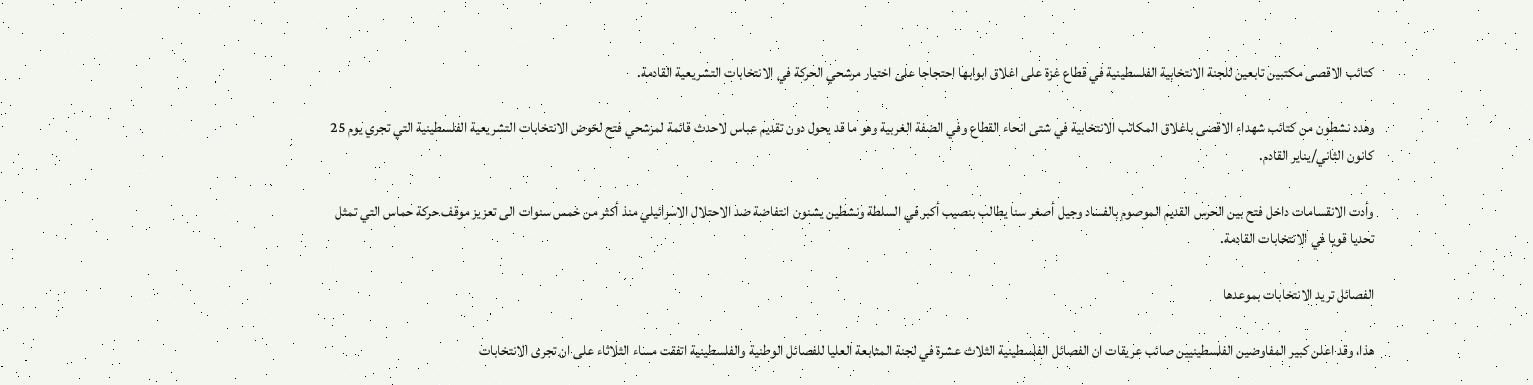كتائب الاقصى مكتبين تابعين للجنة الانتخابية الفلسطينية في قطاع غزة على اغلاق ابوابها احتجاجا على اختيار مرشحي الحركة في الانتخابات التشريعية القادمة.

وهدد نشطون من كتائب شهداء الاقصى باغلاق المكاتب الانتخابية في شتى انحاء القطاع وفي الضفة الغربية وهو ما قد يحول دون تقديم عباس لاحدث قائمة لمرشحي فتح لخوض الانتخابات التشريعية الفلسطينية التي تجري يوم 25 كانون الثاني/يناير القادم.

وأدت الانقسامات داخل فتح بين الحرس القديم الموصوم بالفساد وجيل أصغر سنا يطالب بنصيب أكبر في السلطة ونشطين يشنون انتفاضة ضد الاحتلال الاسرائيلي منذ أكثر من خمس سنوات الى تعزيز موقف حركة حماس التي تمثل تحديا قويا في الانتخابات القادمة.

الفصائل تريد الانتخابات بموعدها

هذا، وقد اعلن كبير المفاوضين الفلسطينيين صائب عريقات ان الفصائل الفلسطينية الثلاث عشرة في لجنة المتابعة العليا للفصائل الوطنية والفلسطينية اتفقت مساء الثلاثاء على ان تجرى الانتخابات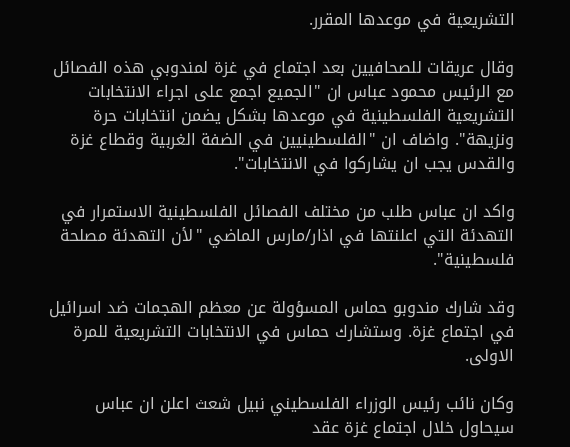التشريعية في موعدها المقرر.

وقال عريقات للصحافيين بعد اجتماع في غزة لمندوبي هذه الفصائل مع الرئيس محمود عباس ان "الجميع اجمع على اجراء الانتخابات التشريعية الفلسطينية في موعدها بشكل يضمن انتخابات حرة ونزيهة". واضاف ان "الفلسطينيين في الضفة الغربية وقطاع غزة والقدس يجب ان يشاركوا في الانتخابات".

واكد ان عباس طلب من مختلف الفصائل الفلسطينية الاستمرار في التهدئة التي اعلنتها في اذار/مارس الماضي "لأن التهدئة مصلحة فلسطينية".

وقد شارك مندوبو حماس المسؤولة عن معظم الهجمات ضد اسرائيل في اجتماع غزة. وستشارك حماس في الانتخابات التشريعية للمرة الاولى.

وكان نائب رئيس الوزراء الفلسطيني نبيل شعث اعلن ان عباس سيحاول خلال اجتماع غزة عقد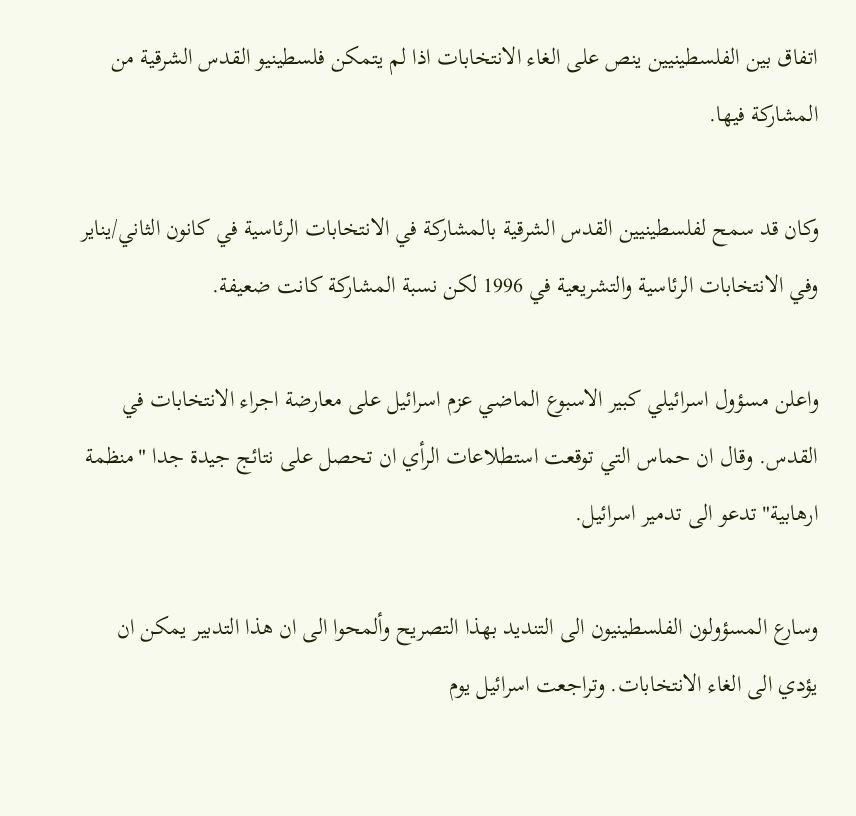اتفاق بين الفلسطينيين ينص على الغاء الانتخابات اذا لم يتمكن فلسطينيو القدس الشرقية من المشاركة فيها.

وكان قد سمح لفلسطينيين القدس الشرقية بالمشاركة في الانتخابات الرئاسية في كانون الثاني/يناير وفي الانتخابات الرئاسية والتشريعية في 1996 لكن نسبة المشاركة كانت ضعيفة.

واعلن مسؤول اسرائيلي كبير الاسبوع الماضي عزم اسرائيل على معارضة اجراء الانتخابات في القدس. وقال ان حماس التي توقعت استطلاعات الرأي ان تحصل على نتائج جيدة جدا "منظمة ارهابية" تدعو الى تدمير اسرائيل.

وسارع المسؤولون الفلسطينيون الى التنديد بهذا التصريح وألمحوا الى ان هذا التدبير يمكن ان يؤدي الى الغاء الانتخابات. وتراجعت اسرائيل يوم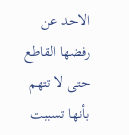الاحد عن رفضها القاطع حتى لا تتهم بأنها تسببت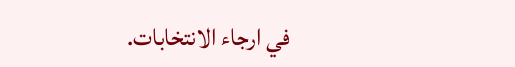في ارجاء الانتخابات.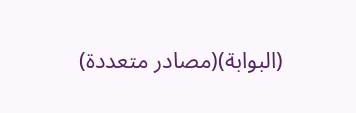(البوابة)(مصادر متعددة)